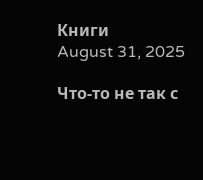Книги
August 31, 2025

Что-то не так с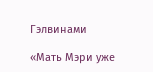Гэлвинами

«Мать Мэри уже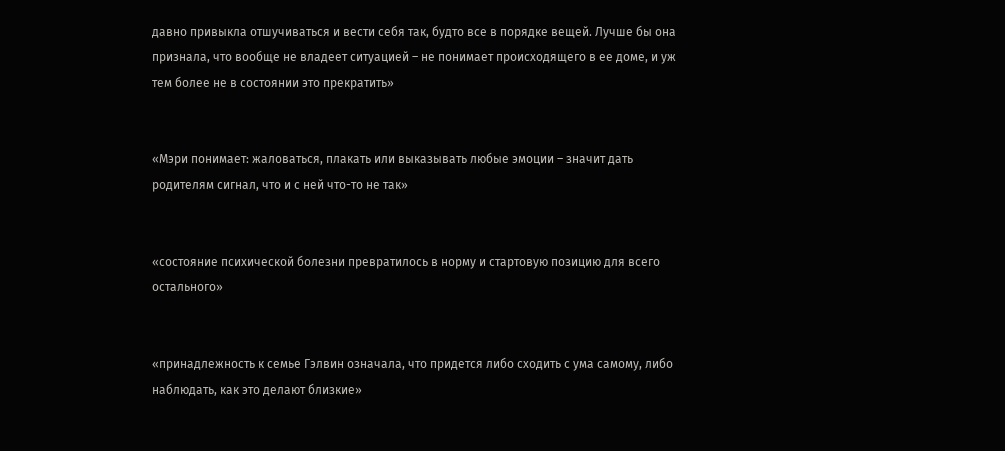давно привыкла отшучиваться и вести себя так, будто все в порядке вещей. Лучше бы она признала, что вообще не владеет ситуацией – не понимает происходящего в ее доме, и уж тем более не в состоянии это прекратить»


«Мэри понимает: жаловаться, плакать или выказывать любые эмоции – значит дать родителям сигнал, что и с ней что-то не так»


«состояние психической болезни превратилось в норму и стартовую позицию для всего остального»


«принадлежность к семье Гэлвин означала, что придется либо сходить с ума самому, либо наблюдать, как это делают близкие»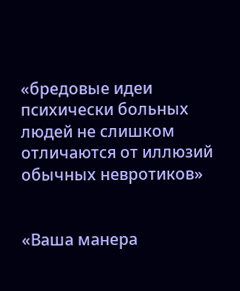«бредовые идеи психически больных людей не слишком отличаются от иллюзий обычных невротиков»


«Ваша манера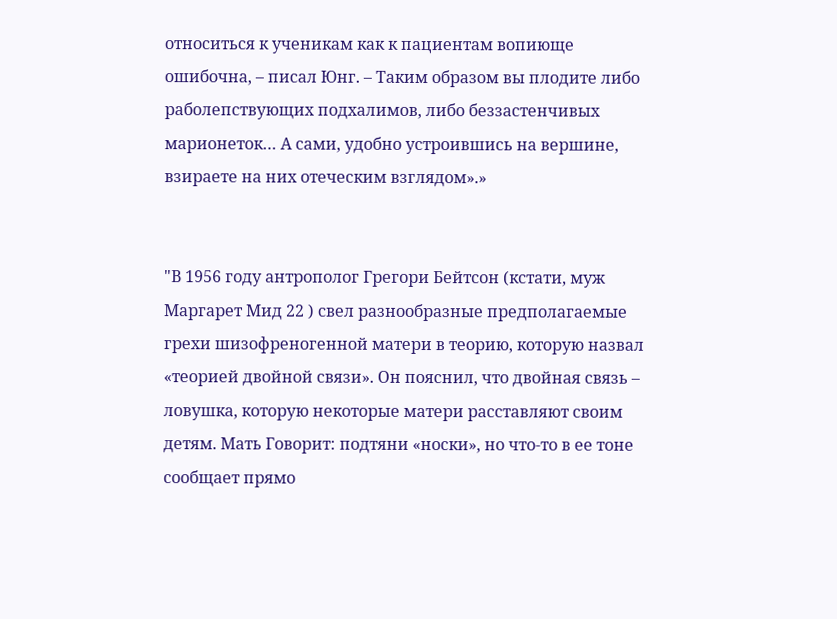относиться к ученикам как к пациентам вопиюще ошибочна, – писал Юнг. – Таким образом вы плодите либо раболепствующих подхалимов, либо беззастенчивых марионеток… А сами, удобно устроившись на вершине, взираете на них отеческим взглядом».»


"В 1956 году антрополог Грегори Бейтсон (кстати, муж Маргарет Мид 22 ) свел разнообразные предполагаемые грехи шизофреногенной матери в теорию, которую назвал «теорией двойной связи». Он пояснил, что двойная связь – ловушка, которую некоторые матери расставляют своим детям. Мать Говорит: подтяни «носки», но что-то в ее тоне сообщает прямо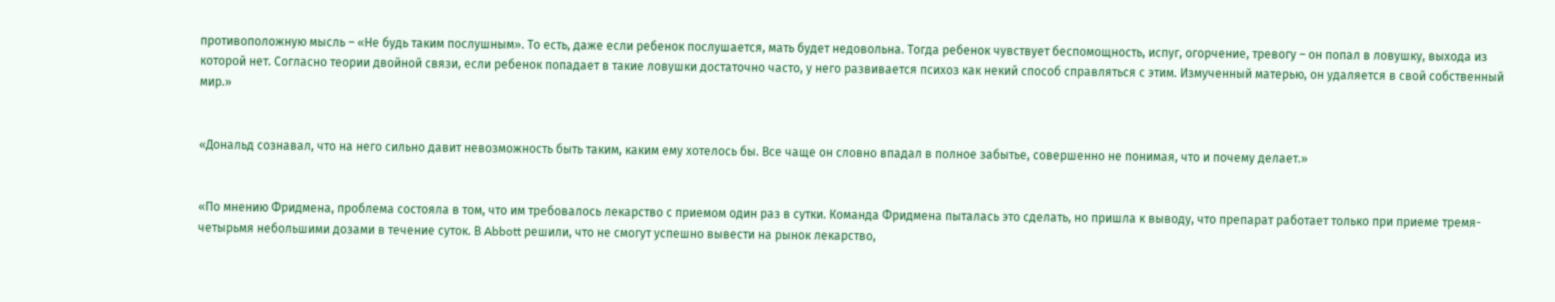противоположную мысль – «Не будь таким послушным». То есть, даже если ребенок послушается, мать будет недовольна. Тогда ребенок чувствует беспомощность, испуг, огорчение, тревогу – он попал в ловушку, выхода из которой нет. Согласно теории двойной связи, если ребенок попадает в такие ловушки достаточно часто, у него развивается психоз как некий способ справляться с этим. Измученный матерью, он удаляется в свой собственный мир.»


«Дональд сознавал, что на него сильно давит невозможность быть таким, каким ему хотелось бы. Все чаще он словно впадал в полное забытье, совершенно не понимая, что и почему делает.»


«По мнению Фридмена, проблема состояла в том, что им требовалось лекарство с приемом один раз в сутки. Команда Фридмена пыталась это сделать, но пришла к выводу, что препарат работает только при приеме тремя-четырьмя небольшими дозами в течение суток. В Abbott решили, что не смогут успешно вывести на рынок лекарство,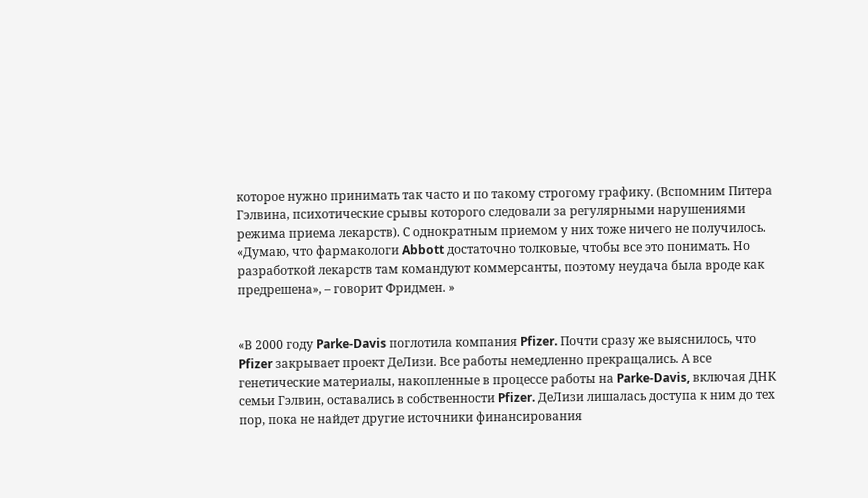которое нужно принимать так часто и по такому строгому графику. (Вспомним Питера Гэлвина, психотические срывы которого следовали за регулярными нарушениями режима приема лекарств). С однократным приемом у них тоже ничего не получилось. «Думаю, что фармакологи Abbott достаточно толковые, чтобы все это понимать. Но разработкой лекарств там командуют коммерсанты, поэтому неудача была вроде как предрешена», – говорит Фридмен. »


«В 2000 году Parke-Davis поглотила компания Pfizer. Почти сразу же выяснилось, что Pfizer закрывает проект ДеЛизи. Все работы немедленно прекращались. А все генетические материалы, накопленные в процессе работы на Parke-Davis, включая ДНК семьи Гэлвин, оставались в собственности Pfizer. ДеЛизи лишалась доступа к ним до тех пор, пока не найдет другие источники финансирования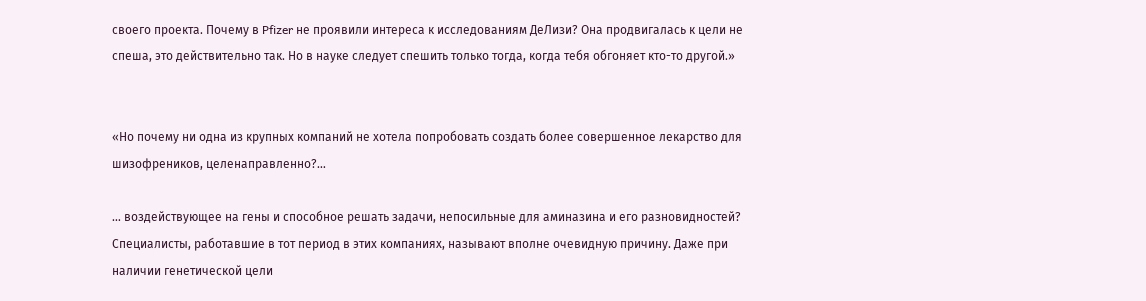своего проекта. Почему в Pfizer не проявили интереса к исследованиям ДеЛизи? Она продвигалась к цели не спеша, это действительно так. Но в науке следует спешить только тогда, когда тебя обгоняет кто-то другой.»


«Но почему ни одна из крупных компаний не хотела попробовать создать более совершенное лекарство для шизофреников, целенаправленно?…

… воздействующее на гены и способное решать задачи, непосильные для аминазина и его разновидностей? Специалисты, работавшие в тот период в этих компаниях, называют вполне очевидную причину. Даже при наличии генетической цели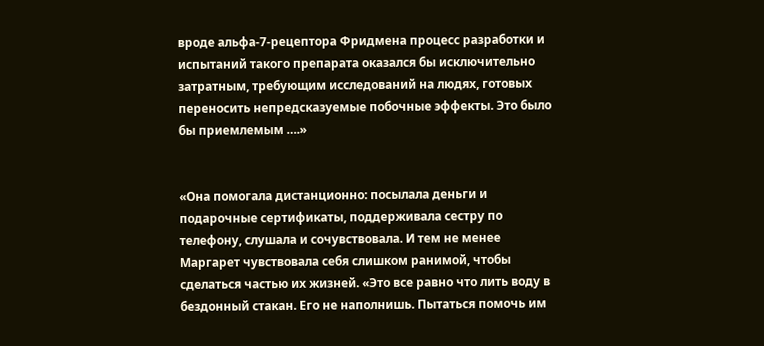вроде альфа-7-рецептора Фридмена процесс разработки и испытаний такого препарата оказался бы исключительно затратным, требующим исследований на людях, готовых переносить непредсказуемые побочные эффекты. Это было бы приемлемым ….»


«Она помогала дистанционно: посылала деньги и подарочные сертификаты, поддерживала сестру по телефону, слушала и сочувствовала. И тем не менее Маргарет чувствовала себя слишком ранимой, чтобы сделаться частью их жизней. «Это все равно что лить воду в бездонный стакан. Его не наполнишь. Пытаться помочь им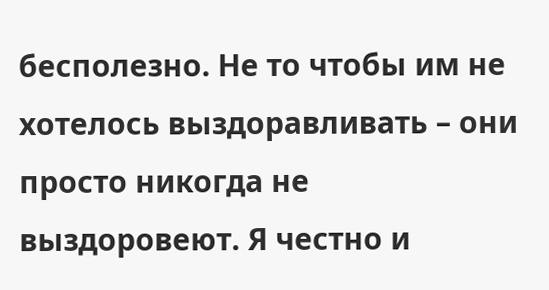бесполезно. Не то чтобы им не хотелось выздоравливать – они просто никогда не выздоровеют. Я честно и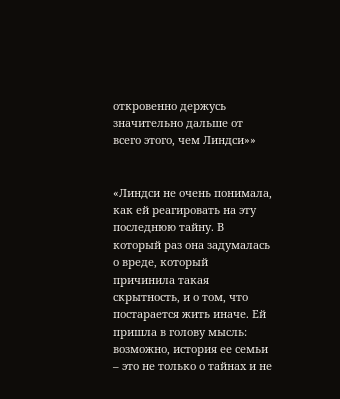откровенно держусь значительно дальше от всего этого, чем Линдси»»


«Линдси не очень понимала, как ей реагировать на эту последнюю тайну. В который раз она задумалась о вреде, который причинила такая скрытность, и о том, что постарается жить иначе. Ей пришла в голову мысль: возможно, история ее семьи – это не только о тайнах и не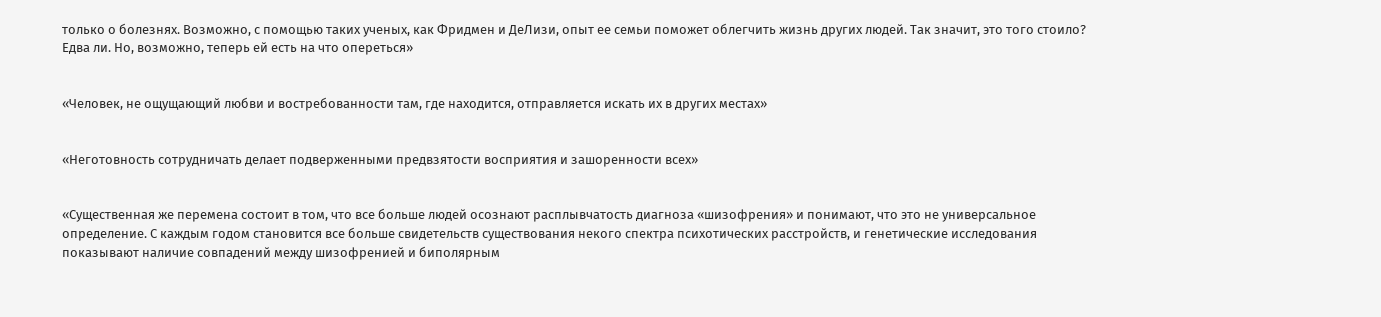только о болезнях. Возможно, с помощью таких ученых, как Фридмен и ДеЛизи, опыт ее семьи поможет облегчить жизнь других людей. Так значит, это того стоило? Едва ли. Но, возможно, теперь ей есть на что опереться»


«Человек, не ощущающий любви и востребованности там, где находится, отправляется искать их в других местах»


«Неготовность сотрудничать делает подверженными предвзятости восприятия и зашоренности всех»


«Существенная же перемена состоит в том, что все больше людей осознают расплывчатость диагноза «шизофрения» и понимают, что это не универсальное определение. С каждым годом становится все больше свидетельств существования некого спектра психотических расстройств, и генетические исследования показывают наличие совпадений между шизофренией и биполярным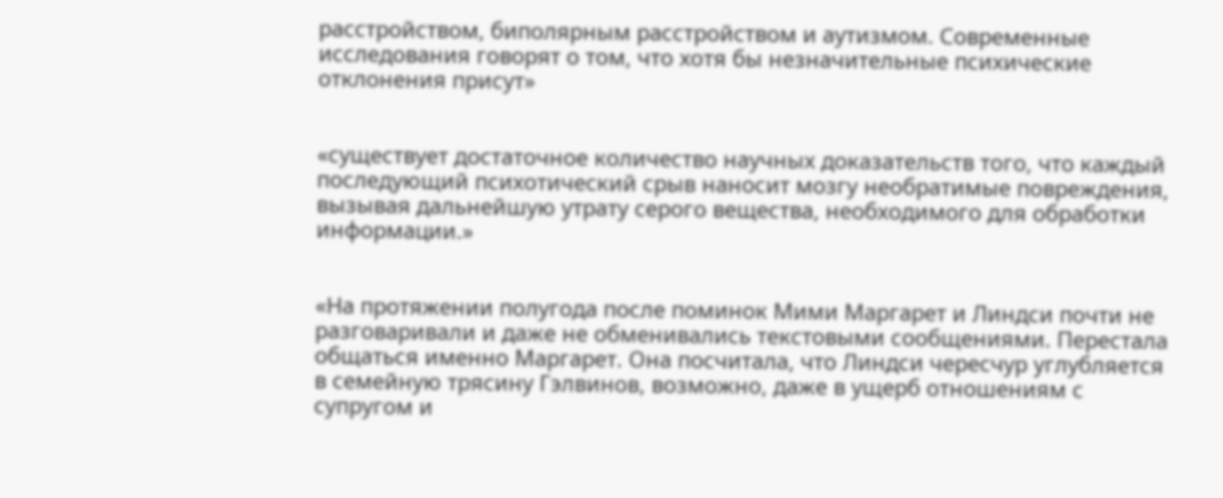расстройством, биполярным расстройством и аутизмом. Современные исследования говорят о том, что хотя бы незначительные психические отклонения присут»


«существует достаточное количество научных доказательств того, что каждый последующий психотический срыв наносит мозгу необратимые повреждения, вызывая дальнейшую утрату серого вещества, необходимого для обработки информации.»


«На протяжении полугода после поминок Мими Маргарет и Линдси почти не разговаривали и даже не обменивались текстовыми сообщениями. Перестала общаться именно Маргарет. Она посчитала, что Линдси чересчур углубляется в семейную трясину Гэлвинов, возможно, даже в ущерб отношениям с супругом и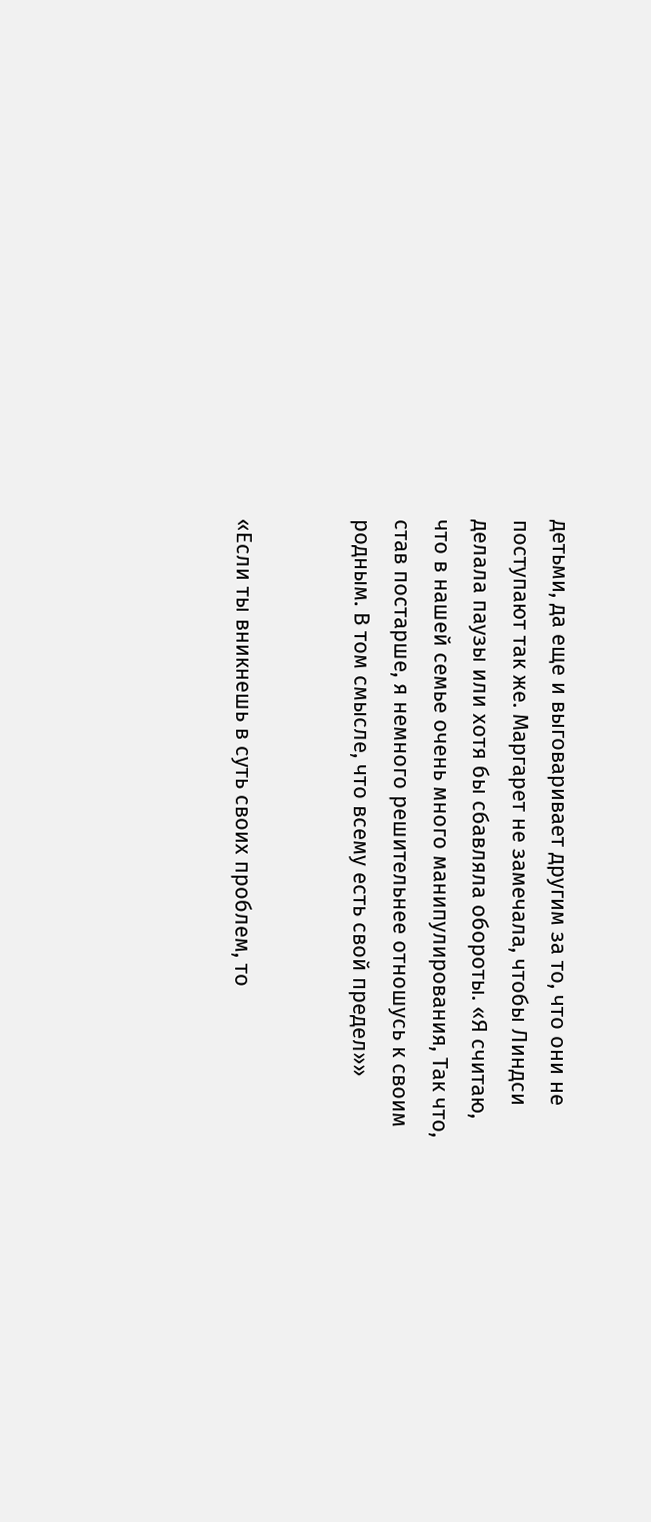детьми, да еще и выговаривает другим за то, что они не поступают так же. Маргарет не замечала, чтобы Линдси делала паузы или хотя бы сбавляла обороты. «Я считаю, что в нашей семье очень много манипулирования, Так что, став постарше, я немного решительнее отношусь к своим родным. В том смысле, что всему есть свой предел»»


«Если ты вникнешь в суть своих проблем, то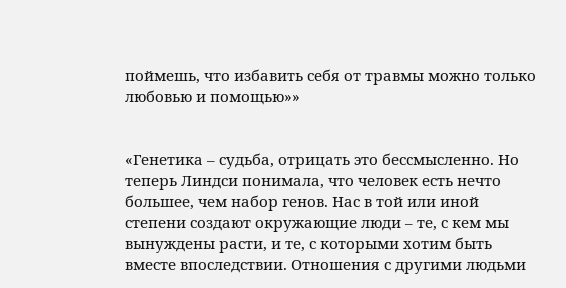поймешь, что избавить себя от травмы можно только любовью и помощью»»


«Генетика – судьба, отрицать это бессмысленно. Но теперь Линдси понимала, что человек есть нечто большее, чем набор генов. Нас в той или иной степени создают окружающие люди – те, с кем мы вынуждены расти, и те, с которыми хотим быть вместе впоследствии. Отношения с другими людьми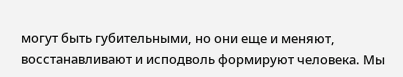могут быть губительными, но они еще и меняют, восстанавливают и исподволь формируют человека. Мы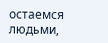остаемся людьми,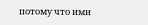потому что ими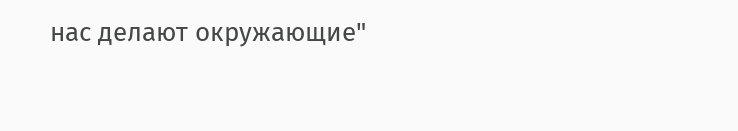нас делают окружающие"